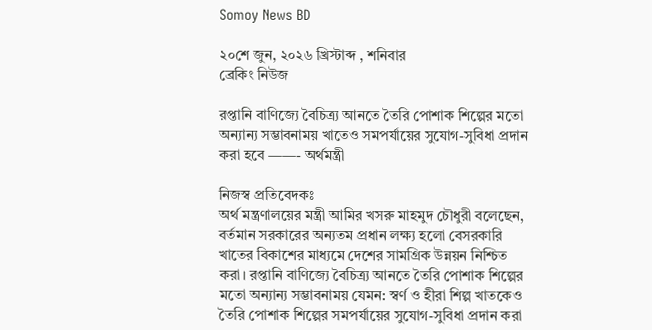Somoy News BD

২০শে জুন, ২০২৬ খ্রিস্টাব্দ , শনিবার
ব্রেকিং নিউজ

রপ্তানি বাণিজ্যে বৈচিত্র্য আনতে তৈরি পোশাক শিল্পের মতো অন্যান্য সম্ভাবনাময় খাতেও সমপর্যায়ের সুযোগ-সুবিধা প্রদান করা হবে ——- অর্থমন্ত্রী

নিজস্ব প্রতিবেদকঃ
অর্থ মন্ত্রণালয়ের মন্ত্রী আমির খসরু মাহমুদ চৌধুরী বলেছেন, বর্তমান সরকারের অন্যতম প্রধান লক্ষ্য হলো বেসরকারি খাতের বিকাশের মাধ্যমে দেশের সামগ্রিক উন্নয়ন নিশ্চিত করা। রপ্তানি বাণিজ্যে বৈচিত্র্য আনতে তৈরি পোশাক শিল্পের মতো অন্যান্য সম্ভাবনাময় যেমন: স্বর্ণ ও হীরা শিল্প খাতকেও তৈরি পোশাক শিল্পের সমপর্যায়ের সুযোগ-সুবিধা প্রদান করা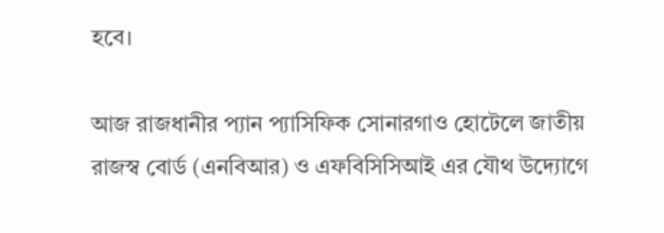হবে।

আজ রাজধানীর প্যান প্যাসিফিক সোনারগাও হোটেলে জাতীয় রাজস্ব বোর্ড (এনবিআর) ও এফবিসিসিআই এর যৌথ উদ্যোগে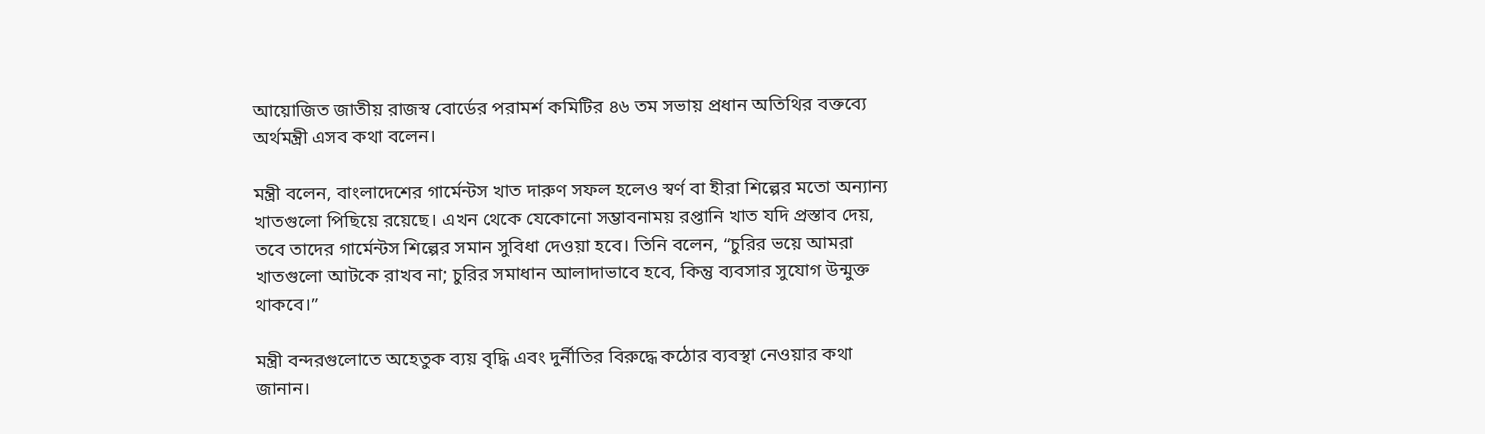আয়োজিত জাতীয় রাজস্ব বোর্ডের পরামর্শ কমিটির ৪৬ তম সভায় প্রধান অতিথির বক্তব্যে অর্থমন্ত্রী এসব কথা বলেন।

মন্ত্রী বলেন, বাংলাদেশের গার্মেন্টস খাত দারুণ সফল হলেও স্বর্ণ বা হীরা শিল্পের মতো অন্যান্য খাতগুলো পিছিয়ে রয়েছে। এখন থেকে যেকোনো সম্ভাবনাময় রপ্তানি খাত যদি প্রস্তাব দেয়, তবে তাদের গার্মেন্টস শিল্পের সমান সুবিধা দেওয়া হবে। তিনি বলেন, “চুরির ভয়ে আমরা খাতগুলো আটকে রাখব না; চুরির সমাধান আলাদাভাবে হবে, কিন্তু ব্যবসার সুযোগ উন্মুক্ত থাকবে।”

মন্ত্রী বন্দরগুলোতে অহেতুক ব্যয় বৃদ্ধি এবং দুর্নীতির বিরুদ্ধে কঠোর ব্যবস্থা নেওয়ার কথা জানান।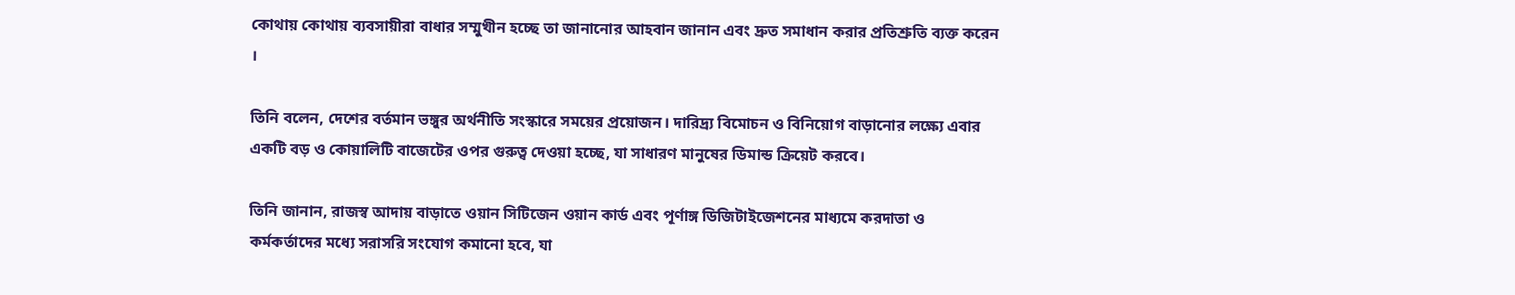কোথায় কোথায় ব্যবসায়ীরা বাধার সম্মুখীন হচ্ছে তা জানানোর আহবান জানান এবং দ্রুত সমাধান করার প্রতিশ্রুতি ব্যক্ত করেন ।

তিনি বলেন, দেশের বর্তমান ভঙ্গুর অর্থনীতি সংস্কারে সময়ের প্রয়োজন। দারিদ্র্য বিমোচন ও বিনিয়োগ বাড়ানোর লক্ষ্যে এবার একটি বড় ও কোয়ালিটি বাজেটের ওপর গুরুত্ব দেওয়া হচ্ছে, যা সাধারণ মানুষের ডিমান্ড ক্রিয়েট করবে।

তিনি জানান, রাজস্ব আদায় বাড়াতে ওয়ান সিটিজেন ওয়ান কার্ড এবং পূর্ণাঙ্গ ডিজিটাইজেশনের মাধ্যমে করদাতা ও কর্মকর্তাদের মধ্যে সরাসরি সংযোগ কমানো হবে, যা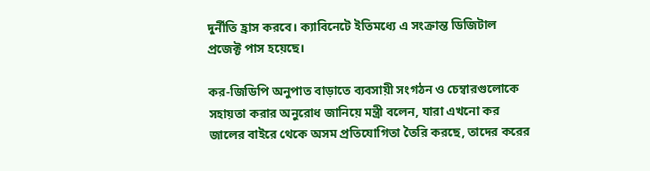দুর্নীতি হ্রাস করবে। ক্যাবিনেটে ইতিমধ্যে এ সংক্রান্ত ডিজিটাল প্রজেক্ট পাস হয়েছে।

কর-জিডিপি অনুপাত বাড়াতে ব্যবসায়ী সংগঠন ও চেম্বারগুলোকে সহায়তা করার অনুরোধ জানিয়ে মন্ত্রী বলেন, যারা এখনো কর জালের বাইরে থেকে অসম প্রতিযোগিতা তৈরি করছে, তাদের করের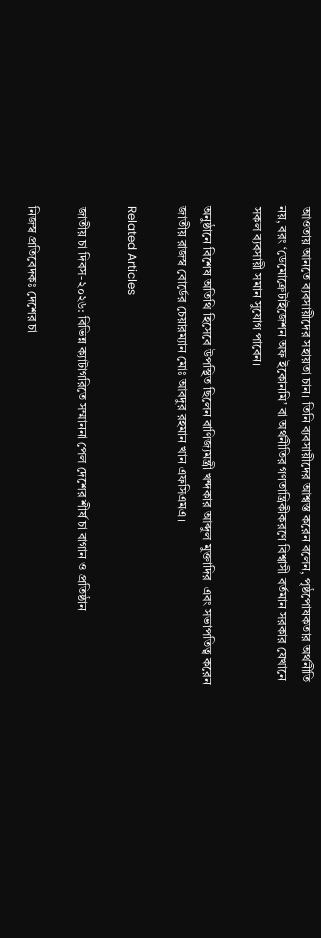আওতায় আনতে ব্যবসায়ীদের সহায়তা চান। তিনি ব্যবসায়ীদের আশ্বস্ত করেন বলেন, পৃষ্ঠপোষকতার অর্থনীতি নয়, বরং ‘ডেমোক্রেটাইজেশন অফ ইকোনমি’ বা অর্থনীতির গণতান্ত্রিকীকরণে বিশ্বাসী বর্তমান সরকার যেখানে সকল ব্যবসায়ী সমান সুযোগ পাবেন।

অনুষ্ঠানে বিশেষ অতিথি হিসেবে উপস্থিত ছিলেন বাণিজ্যমন্ত্রী খন্দকার আব্দুল মুক্তাদির  এবং সভাপতিত্ব করেন জাতীয় রাজস্ব বোর্ডের চেয়ারম্যান মোঃ আবদুর রহমান খান এফসিএমএ।

Related Articles

জাতীয় চা দিবস-২০২৬: বিভিন্ন ক্যাটাগরিতে সম্মাননা পেল দেশের শীর্ষ চা বাগান ও প্রতিষ্ঠান

নিজস্ব প্রতিবেদকঃ দেশের চা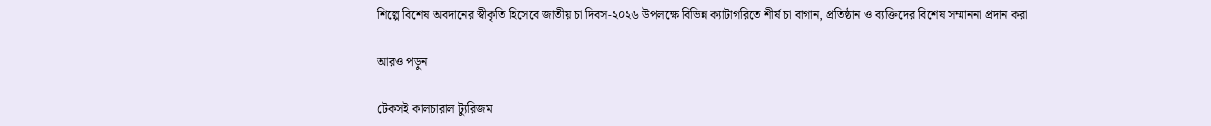শিল্পে বিশেষ অবদানের স্বীকৃতি হিসেবে জাতীয় চা দিবস-২০২৬ উপলক্ষে বিভিন্ন ক্যাটাগরিতে শীর্ষ চা বাগান, প্রতিষ্ঠান ও ব্যক্তিদের বিশেষ সম্মাননা প্রদান করা

আরও পড়ুন

টেকসই কালচারাল ট্যুরিজম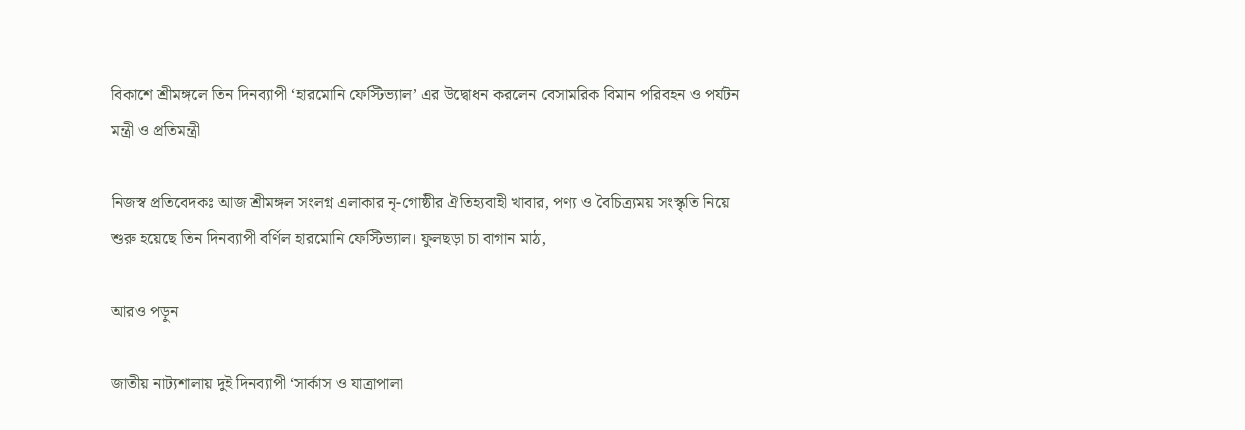বিকাশে শ্রীমঙ্গলে তিন দিনব্যাপী ‘হারমোনি ফেস্টিভ্যাল’ এর উদ্বোধন করলেন বেসামরিক বিমান পরিবহন ও পর্যটন মন্ত্রী ও প্রতিমন্ত্রী

নিজস্ব প্রতিবেদকঃ আজ শ্রীমঙ্গল সংলগ্ন এলাকার নৃ-গোষ্ঠীর ঐতিহ্যবাহী খাবার, পণ্য ও বৈচিত্র্যময় সংস্কৃতি নিয়ে শুরু হয়েছে তিন দিনব্যাপী বর্ণিল হারমোনি ফেস্টিভ্যাল। ফুলছড়া চা বাগান মাঠ,

আরও পড়ুন

জাতীয় নাট্যশালায় দুই দিনব্যাপী ‘সার্কাস ও যাত্রাপালা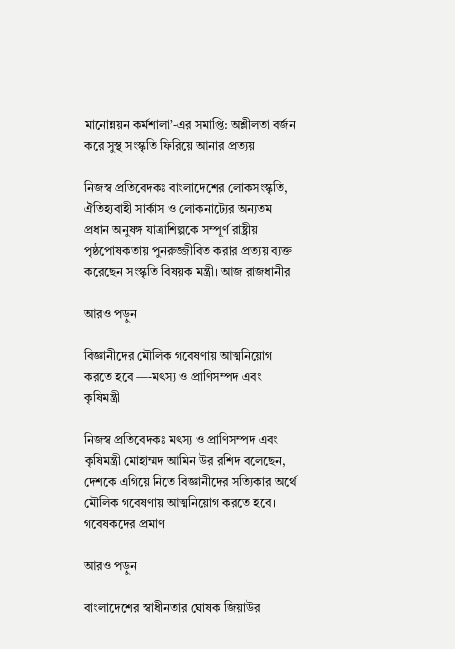মানোন্নয়ন কর্মশালা’-এর সমাপ্তি: অশ্লীলতা বর্জন করে সুস্থ সংস্কৃতি ফিরিয়ে আনার প্রত্যয়

নিজস্ব প্রতিবেদকঃ বাংলাদেশের লোকসংস্কৃতি, ঐতিহ্যবাহী সার্কাস ও লোকনাট্যের অন্যতম প্রধান অনুষঙ্গ যাত্রাশিল্পকে সম্পূর্ণ রাষ্ট্রীয় পৃষ্ঠপোষকতায় পুনরুজ্জীবিত করার প্রত্যয় ব্যক্ত করেছেন সংস্কৃতি বিষয়ক মন্ত্রী। আজ রাজধানীর

আরও পড়ুন

বিজ্ঞানীদের মৌলিক গবেষণায় আত্মনিয়োগ করতে হবে —-মৎস্য ও প্রাণিসম্পদ এবং কৃষিমন্ত্রী

নিজস্ব প্রতিবেদকঃ মৎস্য ও প্রাণিসম্পদ এবং কৃষিমন্ত্রী মোহাম্মদ আমিন উর রশিদ বলেছেন, দেশকে এগিয়ে নিতে বিজ্ঞানীদের সত্যিকার অর্থে মৌলিক গবেষণায় আত্মনিয়োগ করতে হবে। গবেষকদের প্রমাণ

আরও পড়ুন

বাংলাদেশের স্বাধীনতার ঘোষক জিয়াউর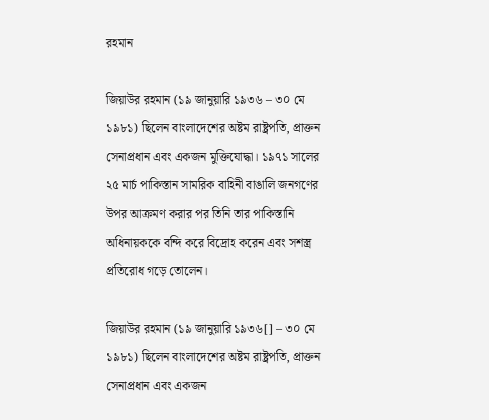রহমান

জিয়াউর রহমান (১৯ জানুয়ারি ১৯৩৬ – ৩০ মে ১৯৮১) ছিলেন বাংলাদেশের অষ্টম রাষ্ট্রপতি, প্রাক্তন সেনাপ্রধান এবং একজন মুক্তিযোদ্ধা। ১৯৭১ সালের ২৫ মার্চ পাকিস্তান সামরিক বাহিনী বাঙালি জনগণের উপর আক্রমণ করার পর তিনি তার পাকিস্তানি অধিনায়ককে বন্দি করে বিদ্রোহ করেন এবং সশস্ত্র প্রতিরোধ গড়ে তোলেন।

জিয়াউর রহমান (১৯ জানুয়ারি ১৯৩৬[] – ৩০ মে ১৯৮১) ছিলেন বাংলাদেশের অষ্টম রাষ্ট্রপতি, প্রাক্তন সেনাপ্রধান এবং একজন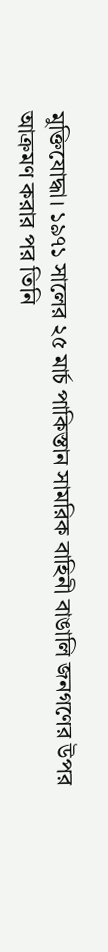মুক্তিযোদ্ধা। ১৯৭১ সালের ২৫ মার্চ পাকিস্তান সামরিক বাহিনী বাঙালি জনগণের উপর আক্রমণ করার পর তিনি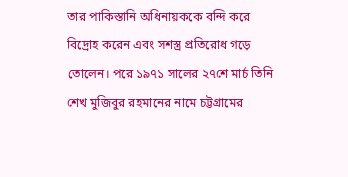তার পাকিস্তানি অধিনায়ককে বন্দি করে বিদ্রোহ করেন এবং সশস্ত্র প্রতিরোধ গড়ে তোলেন। পরে ১৯৭১ সালের ২৭শে মার্চ তিনি শেখ মুজিবুর রহমানের নামে চট্টগ্রামের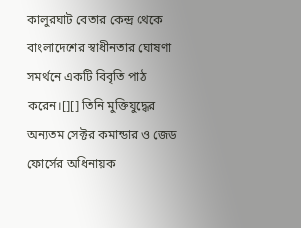কালুরঘাট বেতার কেন্দ্র থেকে বাংলাদেশের স্বাধীনতার ঘোষণা সমর্থনে একটি বিবৃতি পাঠ করেন।[][] তিনি মুক্তিযুদ্ধের অন্যতম সেক্টর কমান্ডার ও জেড ফোর্সের অধিনায়ক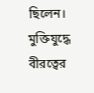ছিলেন। মুক্তিযুদ্ধে বীরত্বের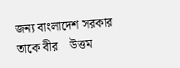জন্য বাংলাদেশ সরকার তাকে বীর    উত্তম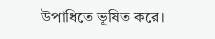উপাধিতে ভূষিত করে।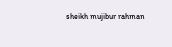sheikh mujibur rahman